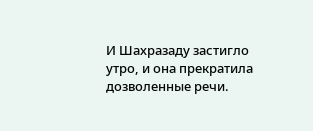И Шахразаду застигло утро, и она прекратила дозволенные речи.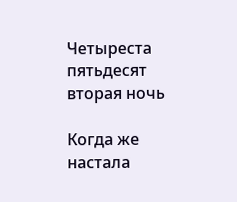Четыреста пятьдесят вторая ночь

Когда же настала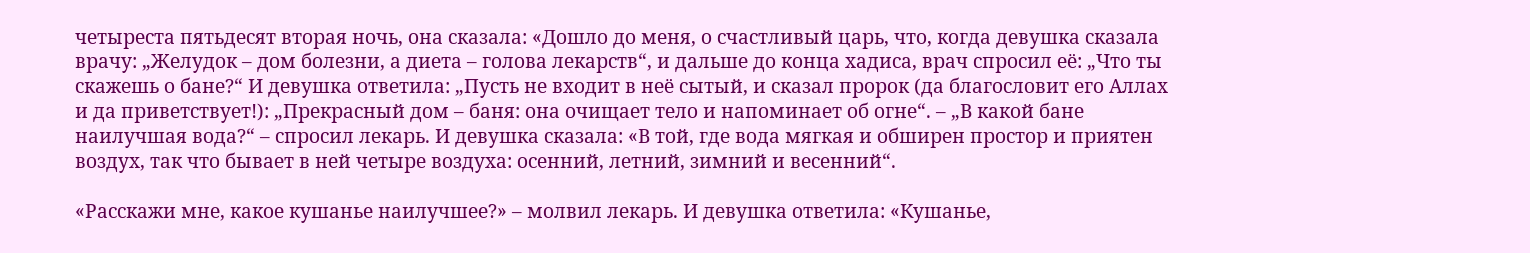четыреста пятьдесят вторая ночь, она сказала: «Дошло до меня, о счастливый царь, что, когда девушка сказала врачу: „Желудок – дом болезни, а диета – голова лекарств“, и дальше до конца хадиса, врач спросил её: „Что ты скажешь о бане?“ И девушка ответила: „Пусть не входит в неё сытый, и сказал пророк (да благословит его Аллах и да приветствует!): „Прекрасный дом – баня: она очищает тело и напоминает об огне“. – „В какой бане наилучшая вода?“ – спросил лекарь. И девушка сказала: «В той, где вода мягкая и обширен простор и приятен воздух, так что бывает в ней четыре воздуха: осенний, летний, зимний и весенний“.

«Расскажи мне, какое кушанье наилучшее?» – молвил лекарь. И девушка ответила: «Кушанье,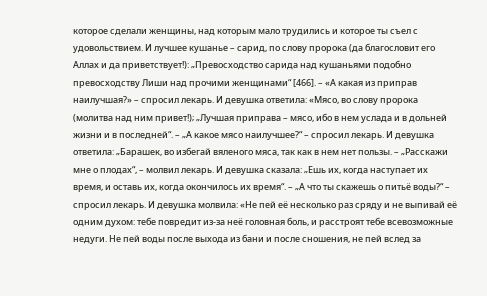которое сделали женщины, над которым мало трудились и которое ты съел с удовольствием. И лучшее кушанье – сарид, по слову пророка (да благословит его Аллах и да приветствует!): „Превосходство сарида над кушаньями подобно превосходству Лиши над прочими женщинами“ [466]. – «А какая из приправ наилучшая?» – спросил лекарь. И девушка ответила: «Мясо, во слову пророка (молитва над ним привет!); „Лучшая приправа – мясо, ибо в нем услада и в дольней жизни и в последней“. – „А какое мясо наилучшее?“ – спросил лекарь. И девушка ответила: „Барашек, во избегай вяленого мяса, так как в нем нет пользы. – „Расскажи мне о плодах“, – молвил лекарь. И девушка сказала: „Ешь их, когда наступает их время, и оставь их, когда окончилось их время“. – „А что ты скажешь о питьё воды?“ – спросил лекарь. И девушка молвила: «Не пей её несколько раз сряду и не выпивай её одним духом: тебе повредит из-за неё головная боль, и расстроят тебе всевозможные недуги. Не пей воды после выхода из бани и после сношения, не пей вслед за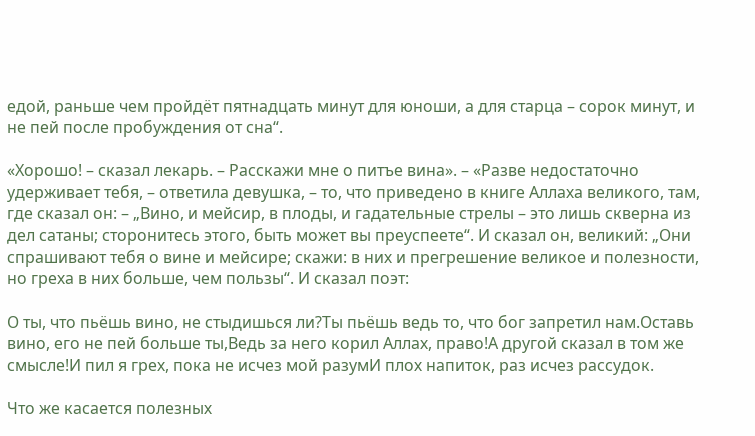едой, раньше чем пройдёт пятнадцать минут для юноши, а для старца – сорок минут, и не пей после пробуждения от сна“.

«Хорошо! – сказал лекарь. – Расскажи мне о питъе вина». – «Разве недостаточно удерживает тебя, – ответила девушка, – то, что приведено в книге Аллаха великого, там, где сказал он: – „Вино, и мейсир, в плоды, и гадательные стрелы – это лишь скверна из дел сатаны; сторонитесь этого, быть может вы преуспеете“. И сказал он, великий: „Они спрашивают тебя о вине и мейсире; скажи: в них и прегрешение великое и полезности, но греха в них больше, чем пользы“. И сказал поэт:

О ты, что пьёшь вино, не стыдишься ли?Ты пьёшь ведь то, что бог запретил нам.Оставь вино, его не пей больше ты,Ведь за него корил Аллах, право!А другой сказал в том же смысле!И пил я грех, пока не исчез мой разумИ плох напиток, раз исчез рассудок.

Что же касается полезных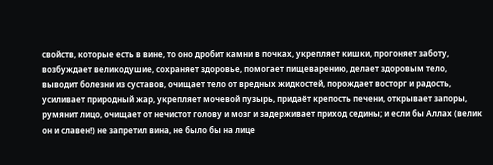свойств, которые есть в вине, то оно дробит камни в почках, укрепляет кишки, прогоняет заботу, возбуждает великодушие, сохраняет здоровье, помогает пищеварению, делает здоровым тело, выводит болезни из суставов, очищает тело от вредных жидкостей, порождает восторг и радость, усиливает природный жар, укрепляет мочевой пузырь, придаёт крепость печени, открывает запоры, румянит лицо, очищает от нечистот голову и мозг и задерживает приход седины; и если бы Аллах (велик он и славен!) не запретил вина, не было бы на лице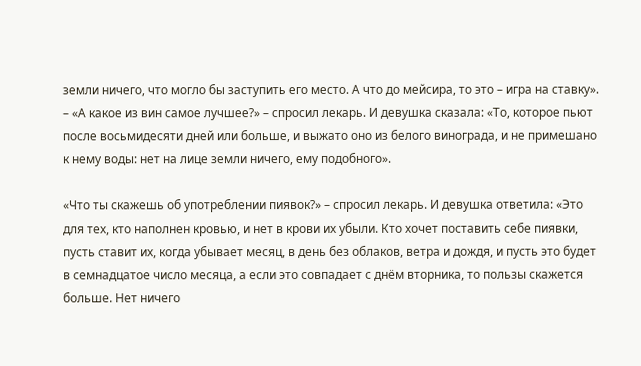земли ничего, что могло бы заступить его место. А что до мейсира, то это – игра на ставку». – «А какое из вин самое лучшее?» – спросил лекарь. И девушка сказала: «То, которое пьют после восьмидесяти дней или больше, и выжато оно из белого винограда, и не примешано к нему воды: нет на лице земли ничего, ему подобного».

«Что ты скажешь об употреблении пиявок?» – спросил лекарь. И девушка ответила: «Это для тех, кто наполнен кровью, и нет в крови их убыли. Кто хочет поставить себе пиявки, пусть ставит их, когда убывает месяц, в день без облаков, ветра и дождя, и пусть это будет в семнадцатое число месяца, а если это совпадает с днём вторника, то пользы скажется больше. Нет ничего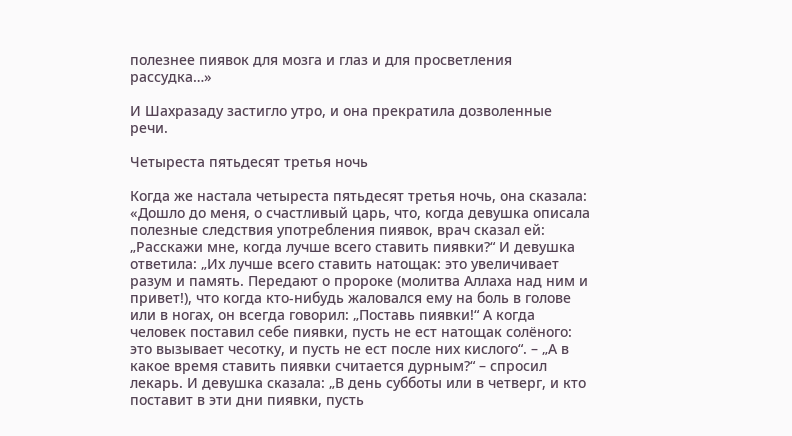полезнее пиявок для мозга и глаз и для просветления рассудка…»

И Шахразаду застигло утро, и она прекратила дозволенные речи.

Четыреста пятьдесят третья ночь

Когда же настала четыреста пятьдесят третья ночь, она сказала: «Дошло до меня, о счастливый царь, что, когда девушка описала полезные следствия употребления пиявок, врач сказал ей: „Расскажи мне, когда лучше всего ставить пиявки?“ И девушка ответила: „Их лучше всего ставить натощак: это увеличивает разум и память. Передают о пророке (молитва Аллаха над ним и привет!), что когда кто-нибудь жаловался ему на боль в голове или в ногах, он всегда говорил: „Поставь пиявки!“ А когда человек поставил себе пиявки, пусть не ест натощак солёного: это вызывает чесотку, и пусть не ест после них кислого“. – „А в какое время ставить пиявки считается дурным?“ – спросил лекарь. И девушка сказала: „В день субботы или в четверг, и кто поставит в эти дни пиявки, пусть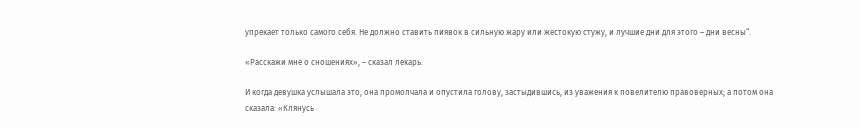упрекает только самого себя. Не должно ставить пиявок в сильную жару или жестокую стужу, и лучшие дни для этого – дни весны“.

«Расскажи мне о сношениях», – сказал лекарь.

И когда девушка услышала это, она промолчала и опустила голову, застыдившись, из уважения к повелителю правоверных; а потом она сказала: «Клянусь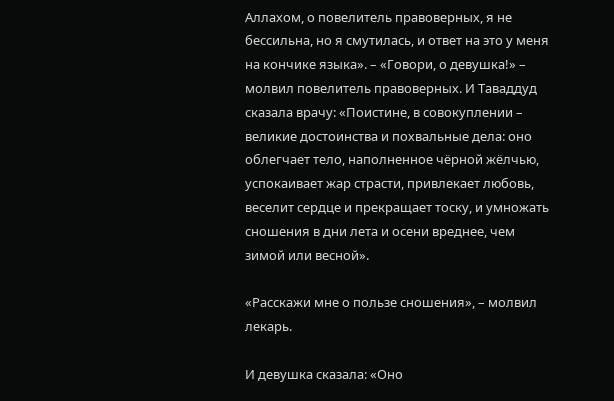Аллахом, о повелитель правоверных, я не бессильна, но я смутилась, и ответ на это у меня на кончике языка». – «Говори, о девушка!» – молвил повелитель правоверных. И Таваддуд сказала врачу: «Поистине, в совокуплении – великие достоинства и похвальные дела: оно облегчает тело, наполненное чёрной жёлчью, успокаивает жар страсти, привлекает любовь, веселит сердце и прекращает тоску, и умножать сношения в дни лета и осени вреднее, чем зимой или весной».

«Расскажи мне о пользе сношения», – молвил лекарь.

И девушка сказала: «Оно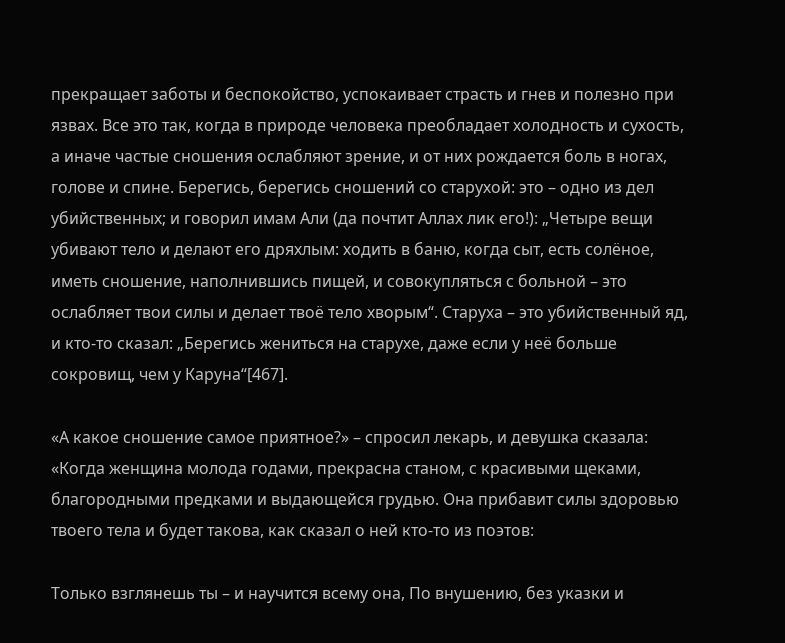прекращает заботы и беспокойство, успокаивает страсть и гнев и полезно при язвах. Все это так, когда в природе человека преобладает холодность и сухость, а иначе частые сношения ослабляют зрение, и от них рождается боль в ногах, голове и спине. Берегись, берегись сношений со старухой: это – одно из дел убийственных; и говорил имам Али (да почтит Аллах лик его!): „Четыре вещи убивают тело и делают его дряхлым: ходить в баню, когда сыт, есть солёное, иметь сношение, наполнившись пищей, и совокупляться с больной – это ослабляет твои силы и делает твоё тело хворым“. Старуха – это убийственный яд, и кто-то сказал: „Берегись жениться на старухе, даже если у неё больше сокровищ, чем у Каруна“[467].

«А какое сношение самое приятное?» – спросил лекарь, и девушка сказала: «Когда женщина молода годами, прекрасна станом, с красивыми щеками, благородными предками и выдающейся грудью. Она прибавит силы здоровью твоего тела и будет такова, как сказал о ней кто-то из поэтов:

Только взглянешь ты – и научится всему она, По внушению, без указки и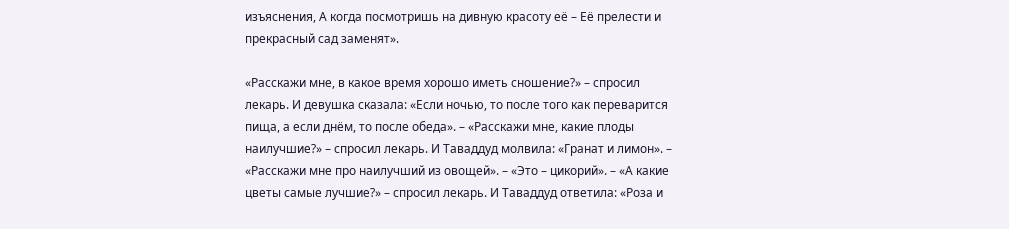изъяснения, А когда посмотришь на дивную красоту её – Её прелести и прекрасный сад заменят».

«Расскажи мне, в какое время хорошо иметь сношение?» – спросил лекарь. И девушка сказала: «Если ночью, то после того как переварится пища, а если днём, то после обеда». – «Расскажи мне, какие плоды наилучшие?» – спросил лекарь. И Таваддуд молвила: «Гранат и лимон». – «Расскажи мне про наилучший из овощей». – «Это – цикорий». – «А какие цветы самые лучшие?» – спросил лекарь. И Таваддуд ответила: «Роза и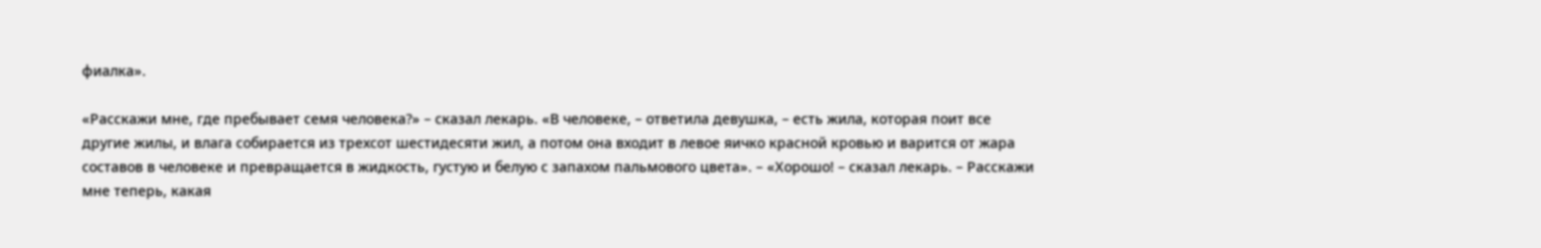фиалка».

«Расскажи мне, где пребывает семя человека?» – сказал лекарь. «В человеке, – ответила девушка, – есть жила, которая поит все другие жилы, и влага собирается из трехсот шестидесяти жил, а потом она входит в левое яичко красной кровью и варится от жара составов в человеке и превращается в жидкость, густую и белую с запахом пальмового цвета». – «Хорошо! – сказал лекарь. – Расскажи мне теперь, какая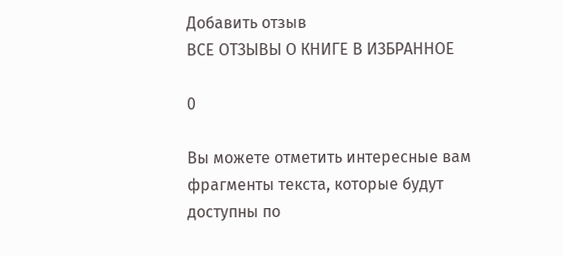Добавить отзыв
ВСЕ ОТЗЫВЫ О КНИГЕ В ИЗБРАННОЕ

0

Вы можете отметить интересные вам фрагменты текста, которые будут доступны по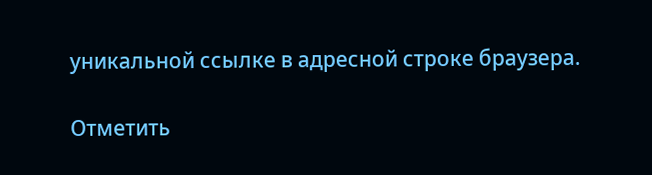уникальной ссылке в адресной строке браузера.

Отметить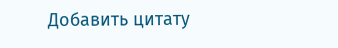Добавить цитату